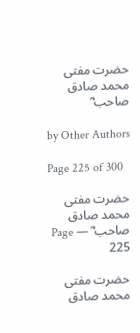حضرت مفتی محمد صادق صاحب ؓ

by Other Authors

Page 225 of 300

حضرت مفتی محمد صادق صاحب ؓ — Page 225

حضرت مفتی محمد صادق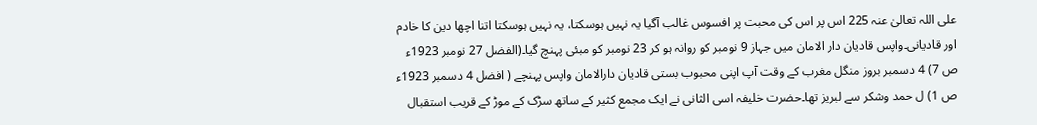علی اللہ تعالیٰ عنہ 225 اس پر اس کی محبت پر افسوس غالب آگیا یہ نہیں ہوسکتا، یہ نہیں ہوسکتا اتنا اچھا دین کا خادم اور قادیانی۔واپس قادیان دار الامان میں جہاز 9 نومبر کو روانہ ہو کر 23 نومبر کو مبئی پہنچ گیا۔(الفضل 27 نومبر 1923ء ص 7) 4 دسمبر بروز منگل مغرب کے وقت آپ اپنی محبوب بستی قادیان دارالامان واپس پہنچے ( افضل 4 دسمبر 1923ء ص 1) ل حمد وشکر سے لبریز تھا۔حضرت خلیفہ اسی الثانی نے ایک مجمع کثیر کے ساتھ سڑک کے موڑ کے قریب استقبال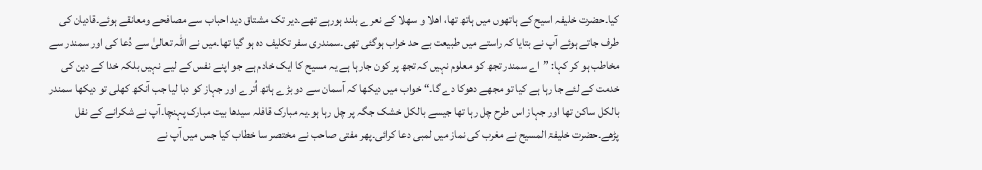کیا۔حضرت خلیفہ اسیح کے ہاتھوں میں ہاتھ تھا، اهلا و سهلا کے نعرے بلند ہورہے تھے۔دیر تک مشتاق دید احباب سے مصافحے ومعانقے ہوئے۔قادیان کی طرف جاتے ہوئے آپ نے بتایا کہ راستے میں طبیعت بے حد خراب ہوگئی تھی۔سمندری سفر تکلیف دہ ہو گیا تھا۔میں نے اللہ تعالیٰ سے دُعا کی اور سمندر سے مخاطب ہو کر کہا: ”اے سمندر تجھ کو معلوم نہیں کہ تجھ پر کون جارہا ہے یہ مسیح کا ایک خادم ہے جو اپنے نفس کے لیے نہیں بلکہ خدا کے دین کی خدمت کے لئے جا رہا ہے کیا تو مجھے دھوکا دے گا۔“ خواب میں دیکھا کہ آسمان سے دو بڑے ہاتھ اُترے اور جہاز کو دبا لیا جب آنکھ کھلی تو دیکھا سمندر بالکل ساکن تھا اور جہاز اس طرح چل رہا تھا جیسے بالکل خشک جگہ پر چل رہا ہو۔یہ مبارک قافلہ سیدھا بیت مبارک پہنچا۔آپ نے شکرانے کے نفل پڑھے۔حضرت خلیفۃ المسیح نے مغرب کی نماز میں لمبی دعا کرائی۔پھر مفتی صاحب نے مختصر سا خطاب کیا جس میں آپ نے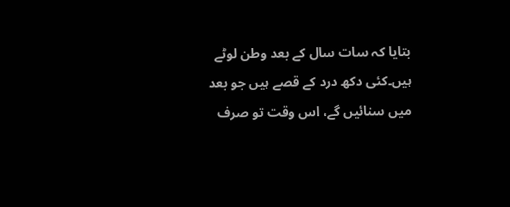بتایا کہ سات سال کے بعد وطن لوٹے ہیں۔کئی دکھ درد کے قصے ہیں جو بعد میں سنائیں گے، اس وقت تو صرف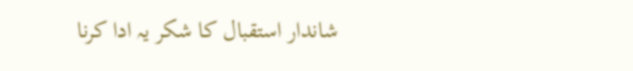شاندار استقبال کا شکر یہ ادا کرنا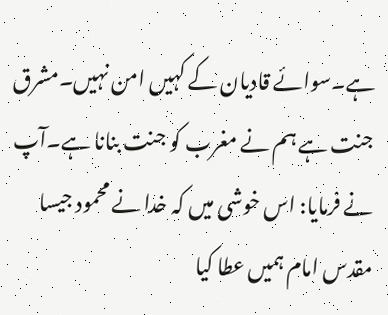ہے۔سوائے قادیان کے کہیں امن نہیں۔مشرق جنت ہے ہم نے مغرب کو جنت بنانا ہے۔آپ نے فرمایا: اس خوشی میں کہ خدا نے محمود جیسا مقدس امام ہمیں عطا کیا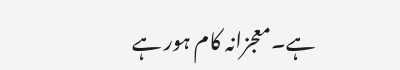ہے۔معجزانہ کام ہور ہے